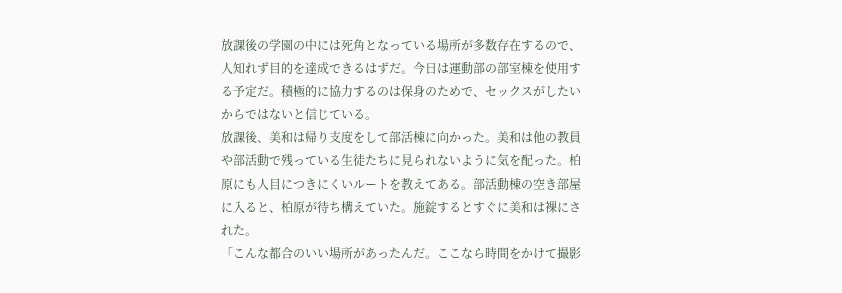放課後の学園の中には死角となっている場所が多数存在するので、人知れず目的を達成できるはずだ。今日は運動部の部室棟を使用する予定だ。積極的に協力するのは保身のためで、セックスがしたいからではないと信じている。
放課後、美和は帰り支度をして部活棟に向かった。美和は他の教員や部活動で残っている生徒たちに見られないように気を配った。柏原にも人目につきにくいルートを教えてある。部活動棟の空き部屋に入ると、柏原が待ち構えていた。施錠するとすぐに美和は裸にされた。
「こんな都合のいい場所があったんだ。ここなら時間をかけて撮影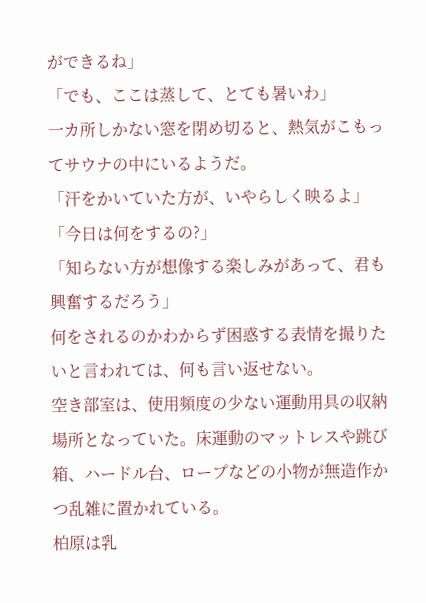ができるね」
「でも、ここは蒸して、とても暑いわ」
一カ所しかない窓を閉め切ると、熱気がこもってサウナの中にいるようだ。
「汗をかいていた方が、いやらしく映るよ」
「今日は何をするの?」
「知らない方が想像する楽しみがあって、君も興奮するだろう」
何をされるのかわからず困惑する表情を撮りたいと言われては、何も言い返せない。
空き部室は、使用頻度の少ない運動用具の収納場所となっていた。床運動のマットレスや跳び箱、ハードル台、ロープなどの小物が無造作かつ乱雑に置かれている。
柏原は乳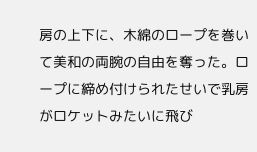房の上下に、木綿のロープを巻いて美和の両腕の自由を奪った。ロープに締め付けられたせいで乳房がロケットみたいに飛び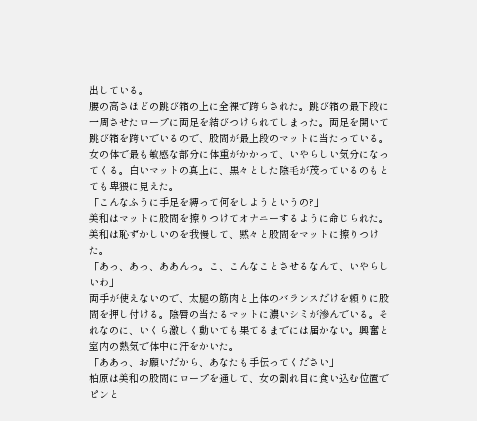出している。
腰の高さほどの跳び箱の上に全裸で跨らされた。跳び箱の最下段に一周させたロープに両足を結びつけられてしまった。両足を開いて跳び箱を跨いでいるので、股間が最上段のマットに当たっている。
女の体で最も敏感な部分に体重がかかって、いやらしい気分になってくる。白いマットの真上に、黒々とした陰毛が茂っているのもとても卑猥に見えた。
「こんなふうに手足を縛って何をしようというの?」
美和はマットに股間を擦りつけてオナニーするように命じられた。美和は恥ずかしいのを我慢して、黙々と股間をマットに擦りつけた。
「あっ、あっ、ああんっ。こ、こんなことさせるなんて、いやらしいわ」
両手が使えないので、太腿の筋肉と上体のバランスだけを頼りに股間を押し付ける。陰唇の当たるマットに濃いシミが滲んでいる。それなのに、いくら激しく動いても果てるまでには届かない。興奮と室内の熱気で体中に汗をかいた。
「ああっ、お願いだから、あなたも手伝ってください」
柏原は美和の股間にロープを通して、女の割れ目に食い込む位置でピンと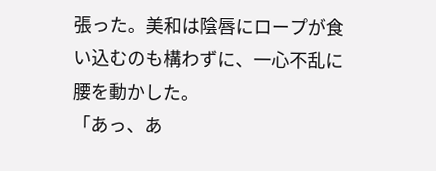張った。美和は陰唇にロープが食い込むのも構わずに、一心不乱に腰を動かした。
「あっ、あ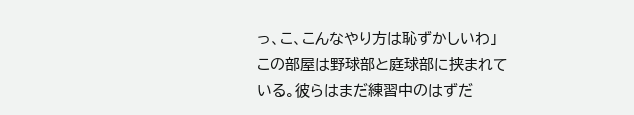っ、こ、こんなやり方は恥ずかしいわ」
この部屋は野球部と庭球部に挟まれている。彼らはまだ練習中のはずだ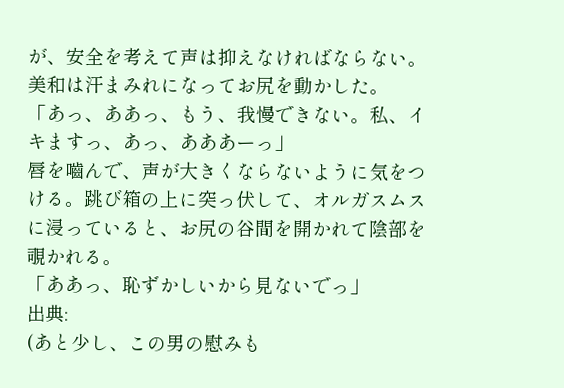が、安全を考えて声は抑えなければならない。美和は汗まみれになってお尻を動かした。
「あっ、ああっ、もう、我慢できない。私、イキますっ、あっ、あああーっ」
唇を嚙んで、声が大きくならないように気をつける。跳び箱の上に突っ伏して、オルガスムスに浸っていると、お尻の谷間を開かれて陰部を覗かれる。
「ああっ、恥ずかしいから見ないでっ」
出典:
(あと少し、この男の慰みも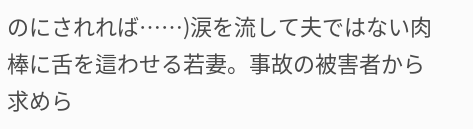のにされれば……)涙を流して夫ではない肉棒に舌を這わせる若妻。事故の被害者から求めら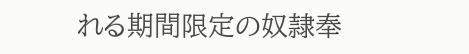れる期間限定の奴隷奉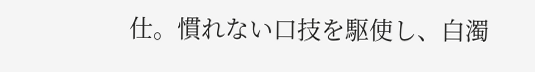仕。慣れない口技を駆使し、白濁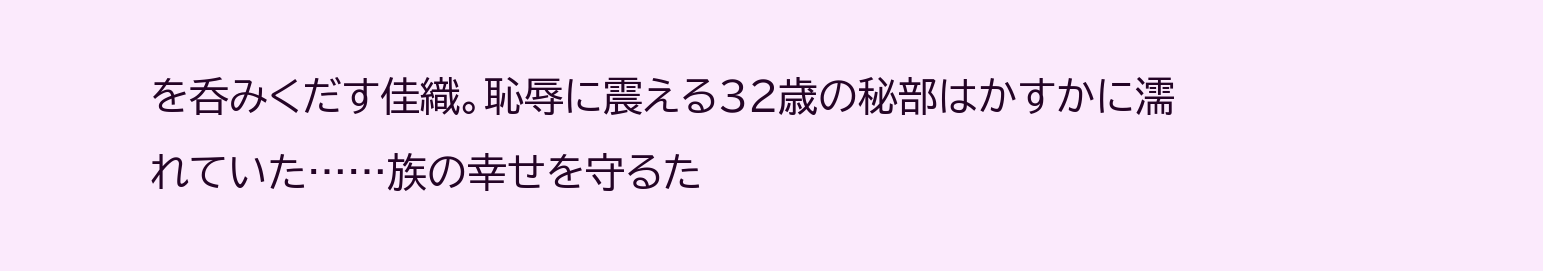を呑みくだす佳織。恥辱に震える32歳の秘部はかすかに濡れていた……族の幸せを守るた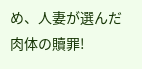め、人妻が選んだ肉体の贖罪!